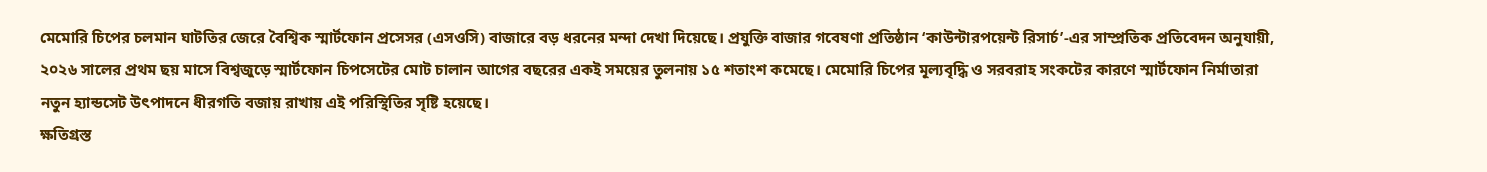মেমোরি চিপের চলমান ঘাটতির জেরে বৈশ্বিক স্মার্টফোন প্রসেসর (এসওসি) বাজারে বড় ধরনের মন্দা দেখা দিয়েছে। প্রযুক্তি বাজার গবেষণা প্রতিষ্ঠান ‘কাউন্টারপয়েন্ট রিসার্চ’-এর সাম্প্রতিক প্রতিবেদন অনুযায়ী, ২০২৬ সালের প্রথম ছয় মাসে বিশ্বজুড়ে স্মার্টফোন চিপসেটের মোট চালান আগের বছরের একই সময়ের তুলনায় ১৫ শতাংশ কমেছে। মেমোরি চিপের মূল্যবৃদ্ধি ও সরবরাহ সংকটের কারণে স্মার্টফোন নির্মাতারা নতুন হ্যান্ডসেট উৎপাদনে ধীরগতি বজায় রাখায় এই পরিস্থিতির সৃষ্টি হয়েছে।
ক্ষতিগ্রস্ত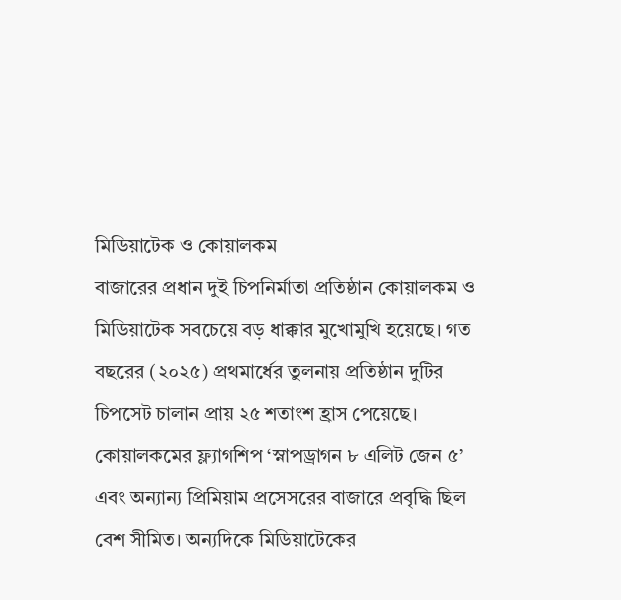মিডিয়াটেক ও কোয়ালকম
বাজারের প্রধান দুই চিপনির্মাতা প্রতিষ্ঠান কোয়ালকম ও মিডিয়াটেক সবচেয়ে বড় ধাক্কার মুখোমুখি হয়েছে। গত বছরের (২০২৫) প্রথমার্ধের তুলনায় প্রতিষ্ঠান দুটির চিপসেট চালান প্রায় ২৫ শতাংশ হ্রাস পেয়েছে।
কোয়ালকমের ফ্ল্যাগশিপ ‘স্নাপড্রাগন ৮ এলিট জেন ৫’ এবং অন্যান্য প্রিমিয়াম প্রসেসরের বাজারে প্রবৃদ্ধি ছিল বেশ সীমিত। অন্যদিকে মিডিয়াটেকের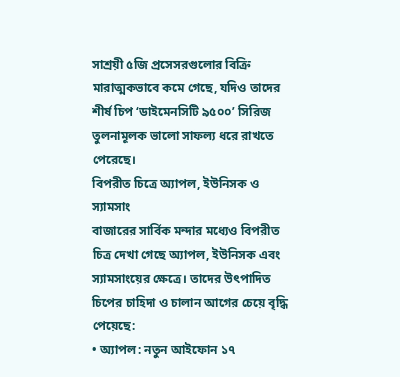সাশ্রয়ী ৫জি প্রসেসরগুলোর বিক্রি মারাত্মকভাবে কমে গেছে, যদিও তাদের শীর্ষ চিপ ‘ডাইমেনসিটি ৯৫০০’ সিরিজ তুলনামূলক ভালো সাফল্য ধরে রাখতে পেরেছে।
বিপরীত চিত্রে অ্যাপল, ইউনিসক ও স্যামসাং
বাজারের সার্বিক মন্দার মধ্যেও বিপরীত চিত্র দেখা গেছে অ্যাপল, ইউনিসক এবং স্যামসাংয়ের ক্ষেত্রে। তাদের উৎপাদিত চিপের চাহিদা ও চালান আগের চেয়ে বৃদ্ধি পেয়েছে:
• অ্যাপল: নতুন আইফোন ১৭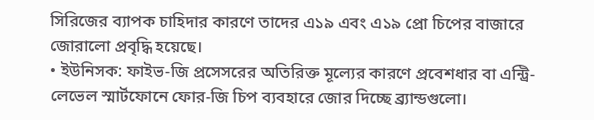সিরিজের ব্যাপক চাহিদার কারণে তাদের এ১৯ এবং এ১৯ প্রো চিপের বাজারে জোরালো প্রবৃদ্ধি হয়েছে।
• ইউনিসক: ফাইভ-জি প্রসেসরের অতিরিক্ত মূল্যের কারণে প্রবেশধার বা এন্ট্রি-লেভেল স্মার্টফোনে ফোর-জি চিপ ব্যবহারে জোর দিচ্ছে ব্র্যান্ডগুলো।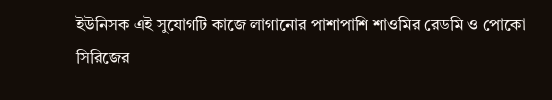ইউনিসক এই সুযোগটি কাজে লাগানোর পাশাপাশি শাওমির রেডমি ও পোকো সিরিজের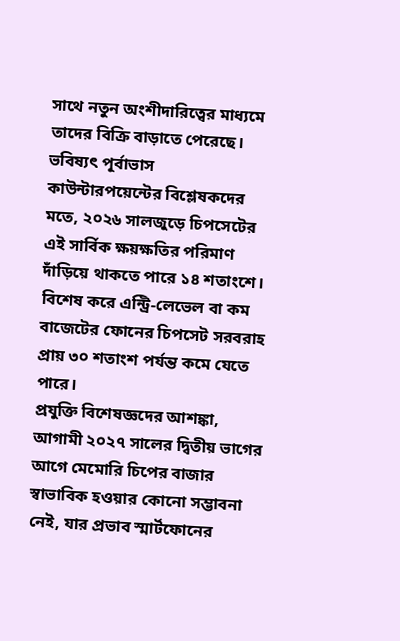সাথে নতুন অংশীদারিত্বের মাধ্যমে তাদের বিক্রি বাড়াতে পেরেছে।
ভবিষ্যৎ পূর্বাভাস
কাউন্টারপয়েন্টের বিশ্লেষকদের মতে, ২০২৬ সালজুড়ে চিপসেটের এই সার্বিক ক্ষয়ক্ষতির পরিমাণ দাঁড়িয়ে থাকতে পারে ১৪ শতাংশে। বিশেষ করে এন্ট্রি-লেভেল বা কম বাজেটের ফোনের চিপসেট সরবরাহ প্রায় ৩০ শতাংশ পর্যন্ত কমে যেতে পারে।
প্রযুক্তি বিশেষজ্ঞদের আশঙ্কা, আগামী ২০২৭ সালের দ্বিতীয় ভাগের আগে মেমোরি চিপের বাজার স্বাভাবিক হওয়ার কোনো সম্ভাবনা নেই, যার প্রভাব স্মার্টফোনের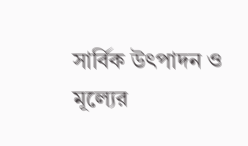সার্বিক উৎপাদন ও মূল্যের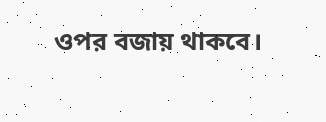ওপর বজায় থাকবে।